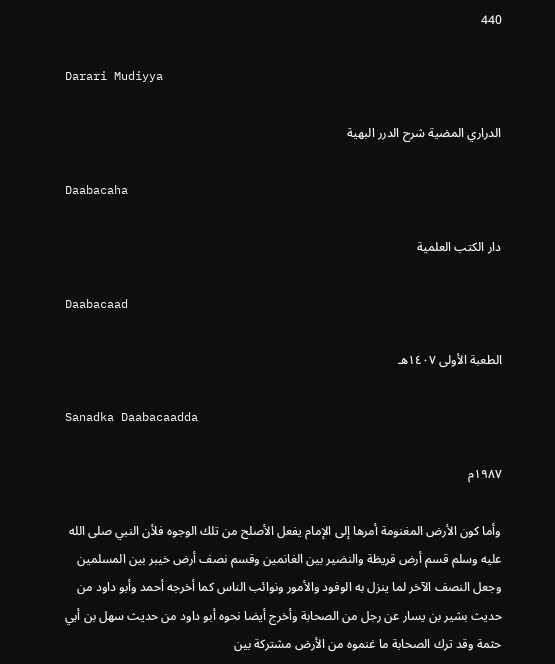440

Darari Mudiyya

الدراري المضية شرح الدرر البهية

Daabacaha

دار الكتب العلمية

Daabacaad

الطعبة الأولى ١٤٠٧هـ

Sanadka Daabacaadda

١٩٨٧م

وأما كون الأرض المغنومة أمرها إلى الإمام يفعل الأصلح من تلك الوجوه فلأن النبي صلى الله عليه وسلم قسم أرض قريظة والنضير بين الغانمين وقسم نصف أرض خيبر بين المسلمين وجعل النصف الآخر لما ينزل به الوفود والأمور ونوائب الناس كما أخرجه أحمد وأبو داود من حديث بشير بن يسار عن رجل من الصحابة وأخرج أيضا نحوه أبو داود من حديث سهل بن أبي حثمة وقد ترك الصحابة ما غنموه من الأرض مشتركة بين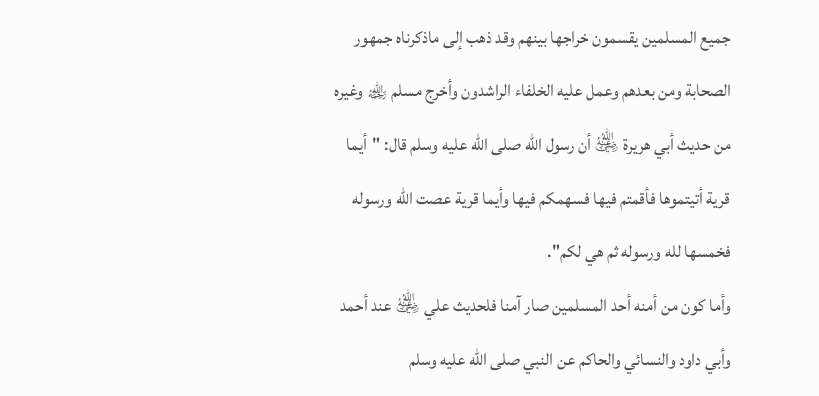جميع المسلمين يقسمون خراجها بينهم وقد ذهب إلى ماذكرناه جمهور الصحابة ومن بعدهم وعمل عليه الخلفاء الراشدون وأخرج مسلم ﵀ وغيره من حديث أبي هريرة ﵁ أن رسول الله صلى الله عليه وسلم قال: "أيما قرية أتيتموها فأقمتم فيها فسهمكم فيها وأيما قرية عصت الله ورسوله فخمسها لله ورسوله ثم هي لكم".
وأما كون من أمنه أحد المسلمين صار آمنا فلحديث علي ﵁ عند أحمد وأبي داود والنسائي والحاكم عن النبي صلى الله عليه وسلم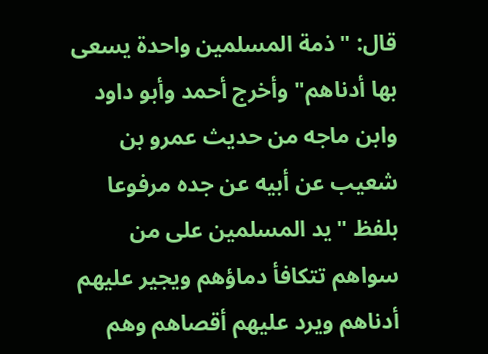قال: "ذمة المسلمين واحدة يسعى بها أدناهم" وأخرج أحمد وأبو داود وابن ماجه من حديث عمرو بن شعيب عن أبيه عن جده مرفوعا بلفظ "يد المسلمين على من سواهم تتكافأ دماؤهم ويجير عليهم أدناهم ويرد عليهم أقصاهم وهم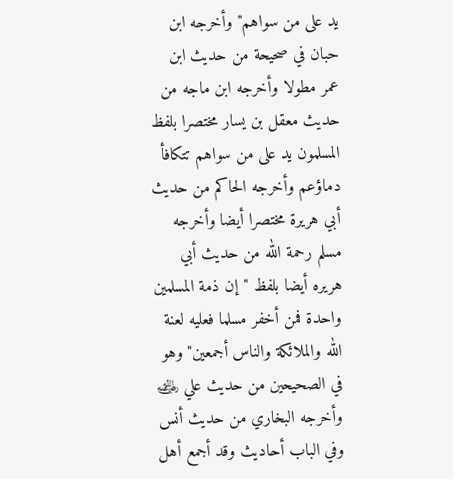يد على من سواهم" وأخرجه ابن حبان في صحيحة من حديث ابن عمر مطولا وأخرجه ابن ماجه من حديث معقل بن يسار مختصرا بلفظ المسلمون يد على من سواهم تتكافأ دماؤعم وأخرجه الحاكم من حديث أبي هريرة مختصرا أيضا وأخرجه مسلم رحمة الله من حديث أبي هريره أيضا بلفظ "إن ذمة المسلمين واحدة فمن أخفر مسلما فعليه لعنة الله والملائكة والناس أجمعين" وهو في الصحيحين من حديث علي ﵁ وأخرجه البخاري من حديث أنس وفي الباب أحاديث وقد أجمع أهل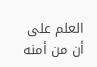العلم على أن من أمنه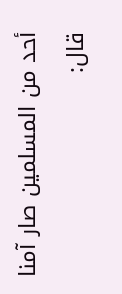أحد من المسلمين صار آمنا قال: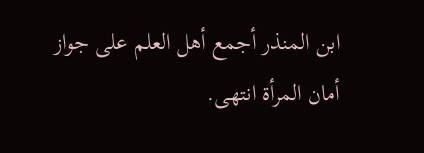ابن المنذر أجمع أهل العلم على جواز أمان المرأة انتهى.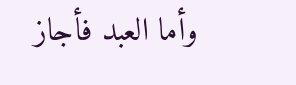وأما العبد فأجاز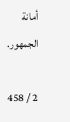أمانة الجمهور.

2 / 458